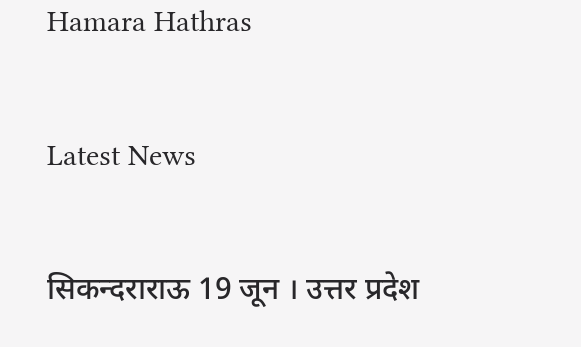Hamara Hathras

Latest News

सिकन्दराराऊ 19 जून । उत्तर प्रदेश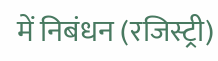में निबंधन (रजिस्ट्री)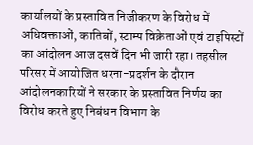कार्यालयों के प्रस्तावित निजीकरण के विरोध में अधिवक्ताओं, कातिबों, स्टाम्प विक्रेताओं एवं टाइपिस्टों का आंदोलन आज दसवें दिन भी जारी रहा। तहसील परिसर में आयोजित धरना-प्रदर्शन के दौरान आंदोलनकारियों ने सरकार के प्रस्तावित निर्णय का विरोध करते हुए निबंधन विभाग के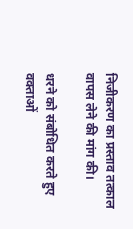निजीकरण का प्रस्ताव तत्काल वापस लेने की मांग की।

धरने को संबोधित करते हुए वक्ताओं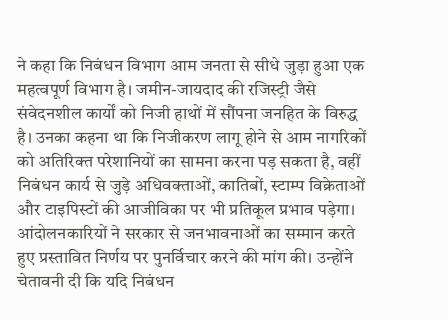ने कहा कि निबंधन विभाग आम जनता से सीधे जुड़ा हुआ एक महत्वपूर्ण विभाग है। जमीन-जायदाद की रजिस्ट्री जैसे संवेदनशील कार्यों को निजी हाथों में सौंपना जनहित के विरुद्ध है। उनका कहना था कि निजीकरण लागू होने से आम नागरिकों को अतिरिक्त परेशानियों का सामना करना पड़ सकता है, वहीं निबंधन कार्य से जुड़े अधिवक्ताओं, कातिबों, स्टाम्प विक्रेताओं और टाइपिस्टों की आजीविका पर भी प्रतिकूल प्रभाव पड़ेगा। आंदोलनकारियों ने सरकार से जनभावनाओं का सम्मान करते हुए प्रस्तावित निर्णय पर पुनर्विचार करने की मांग की। उन्होंने चेतावनी दी कि यदि निबंधन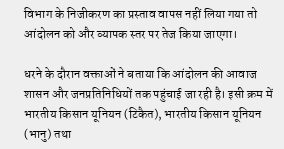विभाग के निजीकरण का प्रस्ताव वापस नहीं लिया गया तो आंदोलन को और व्यापक स्तर पर तेज किया जाएगा।

धरने के दौरान वक्ताओं ने बताया कि आंदोलन की आवाज शासन और जनप्रतिनिधियों तक पहुंचाई जा रही है। इसी क्रम में भारतीय किसान यूनियन (टिकैत), भारतीय किसान यूनियन (भानु) तथा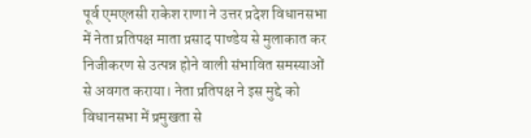पूर्व एमएलसी राकेश राणा ने उत्तर प्रदेश विधानसभा में नेता प्रतिपक्ष माता प्रसाद पाण्डेय से मुलाकात कर निजीकरण से उत्पन्न होने वाली संभावित समस्याओं से अवगत कराया। नेता प्रतिपक्ष ने इस मुद्दे को विधानसभा में प्रमुखता से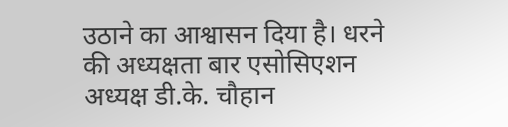उठाने का आश्वासन दिया है। धरने की अध्यक्षता बार एसोसिएशन अध्यक्ष डी.के. चौहान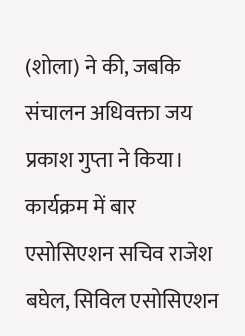(शोला) ने की, जबकि संचालन अधिवक्ता जय प्रकाश गुप्ता ने किया। कार्यक्रम में बार एसोसिएशन सचिव राजेश बघेल, सिविल एसोसिएशन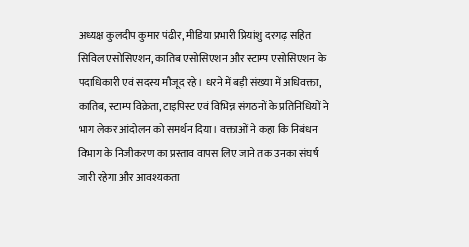अध्यक्ष कुलदीप कुमार पंढीर, मीडिया प्रभारी प्रियांशु दरगढ़ सहित सिविल एसोसिएशन, कातिब एसोसिएशन और स्टाम्प एसोसिएशन के पदाधिकारी एवं सदस्य मौजूद रहे। धरने में बड़ी संख्या में अधिवक्ता, कातिब, स्टाम्प विक्रेता, टाइपिस्ट एवं विभिन्न संगठनों के प्रतिनिधियों ने भाग लेकर आंदोलन को समर्थन दिया। वक्ताओं ने कहा कि निबंधन विभाग के निजीकरण का प्रस्ताव वापस लिए जाने तक उनका संघर्ष जारी रहेगा और आवश्यकता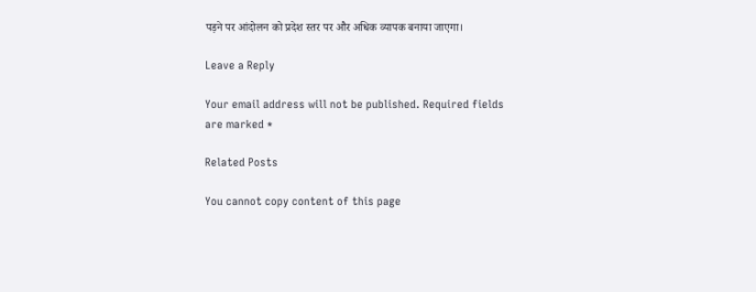पड़ने पर आंदोलन को प्रदेश स्तर पर और अधिक व्यापक बनाया जाएगा।

Leave a Reply

Your email address will not be published. Required fields are marked *

Related Posts

You cannot copy content of this page